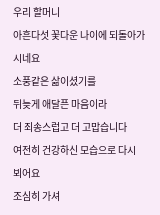우리 할머니
아흔다섯 꽃다운 나이에 되돌아가시네요
소풍같은 삶이셨기를
뒤늦게 애달픈 마음이라
더 죄송스럽고 더 고맙습니다
여전히 건강하신 모습으로 다시 뵈어요
조심히 가셔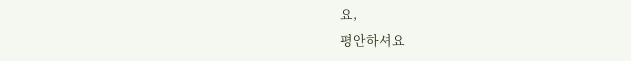요,
평안하셔요